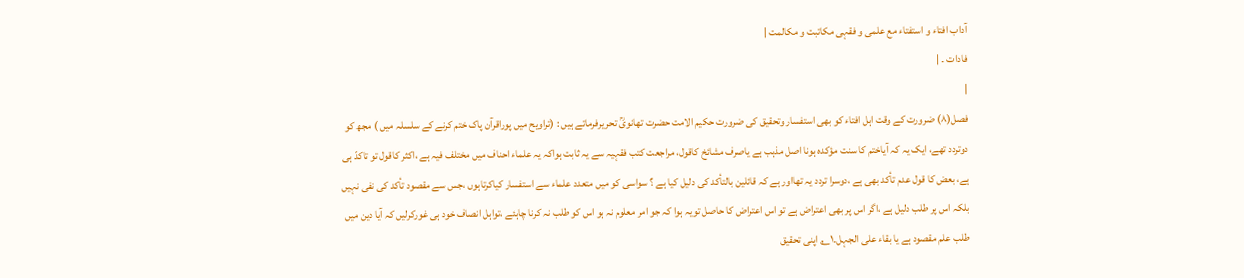آداب افتاء و استفتاء مع علمی و فقہی مکاتبت و مکالمت |
فادات ۔ |
|
فصل(۸) ضرورت کے وقت اہل افتاء کو بھی استفسار وتحقیق کی ضرورت حکیم الامت حضرت تھانویؒ تحریرفرماتے ہیں : (تراویح میں پوراقرآن پاک ختم کرنے کے سلسلہ میں ) مجھ کو دوتردد تھے، ایک یہ کہ آیاختم کا سنت مؤکدہ ہونا اصل مذہب ہے یاصرف مشائخ کاقول، مراجعت کتب فقہیہ سے یہ ثابت ہواکہ یہ علماء احناف میں مختلف فیہ ہے ،اکثر کاقول تو تاکدّ ہی ہے، بعض کا قول عدم تأکد بھی ہے ،دوسرا تردد یہ تھااور ہے کہ قائلین بالتأکد کی دلیل کیا ہے ؟ سواسی کو میں متعدد علماء سے استفسار کیاکرتاہوں ،جس سے مقصود تأکد کی نفی نہیں بلکہ اس پر طلب دلیل ہے ،اگر اس پر بھی اعتراض ہے تو اس اعتراض کا حاصل تویہ ہوا کہ جو امر معلوم نہ ہو اس کو طلب نہ کرنا چاہئے ،تواہل انصاف خود ہی غورکرلیں کہ آیا دین میں طلب علم مقصود ہے یا بقاء علی الجہل۔۱؎ اپنی تحقیق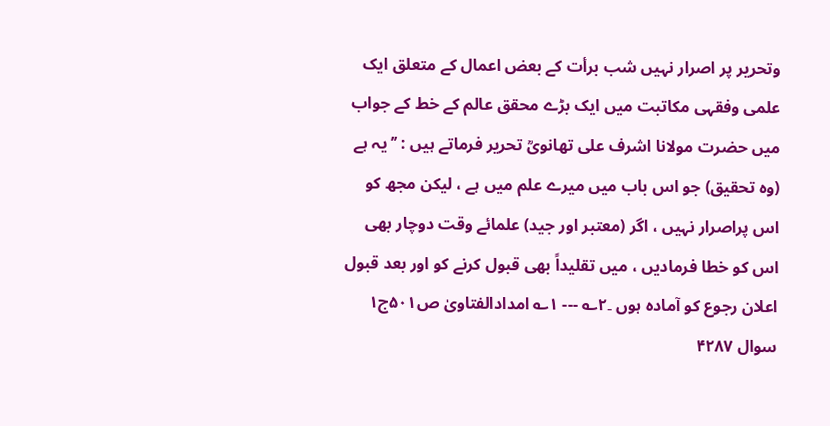وتحریر پر اصرار نہیں شب برأت کے بعض اعمال کے متعلق ایک علمی وفقہی مکاتبت میں ایک بڑے محقق عالم کے خط کے جواب میں حضرت مولانا اشرف علی تھانویؒ تحریر فرماتے ہیں : ’’یہ ہے (وہ تحقیق) جو اس باب میں میرے علم میں ہے ، لیکن مجھ کو اس پراصرار نہیں ، اگر (معتبر اور جید) علمائے وقت دوچار بھی اس کو خطا فرمادیں ، میں تقلیداً بھی قبول کرنے کو اور بعد قبول اعلان رجوع کو آمادہ ہوں ۔۲؎ --- ۱؎ امدادالفتاویٰ ص۵۰۱ج۱ سوال ۴۲۸۷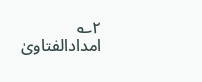۲؎ امدادالفتاویٰ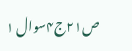ص۲۱ج۴سوال ۱